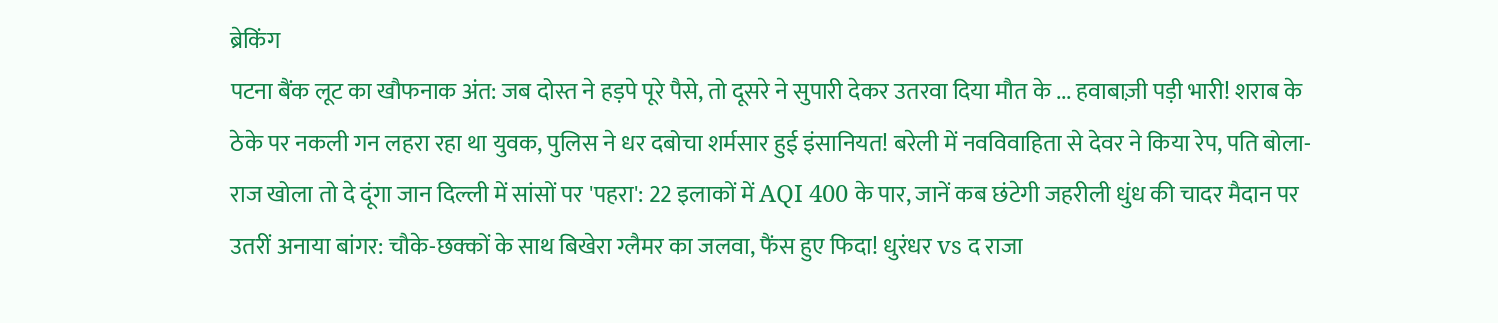ब्रेकिंग
पटना बैंक लूट का खौफनाक अंत: जब दोस्त ने हड़पे पूरे पैसे, तो दूसरे ने सुपारी देकर उतरवा दिया मौत के ... हवाबाज़ी पड़ी भारी! शराब के ठेके पर नकली गन लहरा रहा था युवक, पुलिस ने धर दबोचा शर्मसार हुई इंसानियत! बरेली में नवविवाहिता से देवर ने किया रेप, पति बोला- राज खोला तो दे दूंगा जान दिल्ली में सांसों पर 'पहरा': 22 इलाकों में AQI 400 के पार, जानें कब छंटेगी जहरीली धुंध की चादर मैदान पर उतरीं अनाया बांगर: चौके-छक्कों के साथ बिखेरा ग्लैमर का जलवा, फैंस हुए फिदा! धुरंधर vs द राजा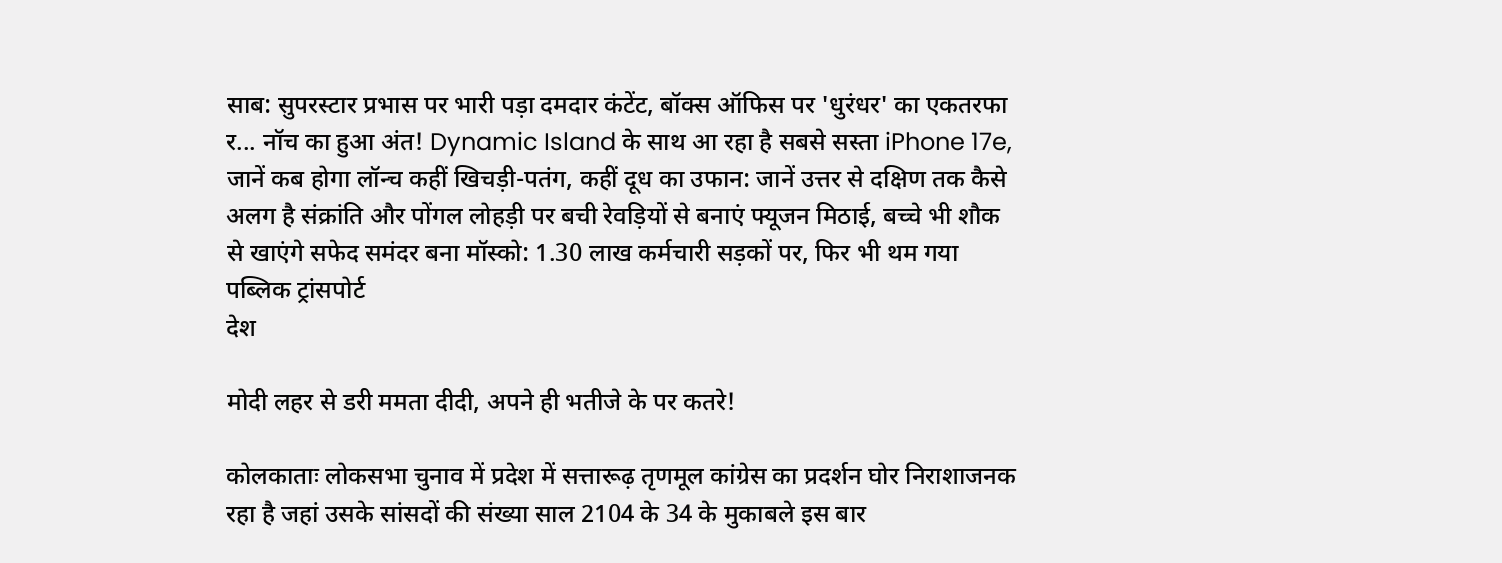साब: सुपरस्टार प्रभास पर भारी पड़ा दमदार कंटेंट, बॉक्स ऑफिस पर 'धुरंधर' का एकतरफा र... नॉच का हुआ अंत! Dynamic Island के साथ आ रहा है सबसे सस्ता iPhone 17e, जानें कब होगा लॉन्च कहीं खिचड़ी-पतंग, कहीं दूध का उफान: जानें उत्तर से दक्षिण तक कैसे अलग है संक्रांति और पोंगल लोहड़ी पर बची रेवड़ियों से बनाएं फ्यूजन मिठाई, बच्चे भी शौक से खाएंगे सफेद समंदर बना मॉस्को: 1.30 लाख कर्मचारी सड़कों पर, फिर भी थम गया पब्लिक ट्रांसपोर्ट
देश

मोदी लहर से डरी ममता दीदी, अपने ही भतीजे के पर कतरे!

कोलकाताः लोकसभा चुनाव में प्रदेश में सत्तारूढ़ तृणमूल कांग्रेस का प्रदर्शन घोर निराशाजनक रहा है जहां उसके सांसदों की संख्या साल 2104 के 34 के मुकाबले इस बार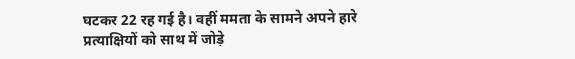घटकर 22 रह गई है। वहीं ममता के सामने अपने हारे प्रत्याक्षियों को साथ में जोड़े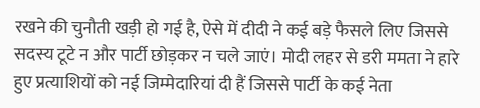रखने की चुनौती खड़ी हो गई है, ऐसे में दीदी ने कई बड़े फैसले लिए जिससे सदस्य टूटे न और पार्टी छोड़कर न चले जाएं। मोदी लहर से डरी ममता ने हारे हुए प्रत्याशियों को नई जिम्मेदारियां दी हैं जिससे पार्टी के कई नेता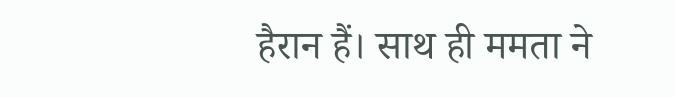हैरान हैं। साथ ही ममता ने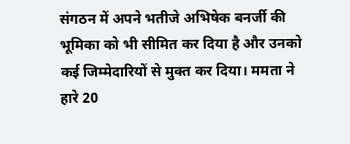संगठन में अपने भतीजे अभिषेक बनर्जी की भूमिका को भी सीमित कर दिया है और उनको कई जिम्मेदारियों से मुक्त कर दिया। ममता ने हारे 20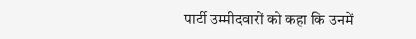पार्टी उम्मीदवारों को कहा कि उनमें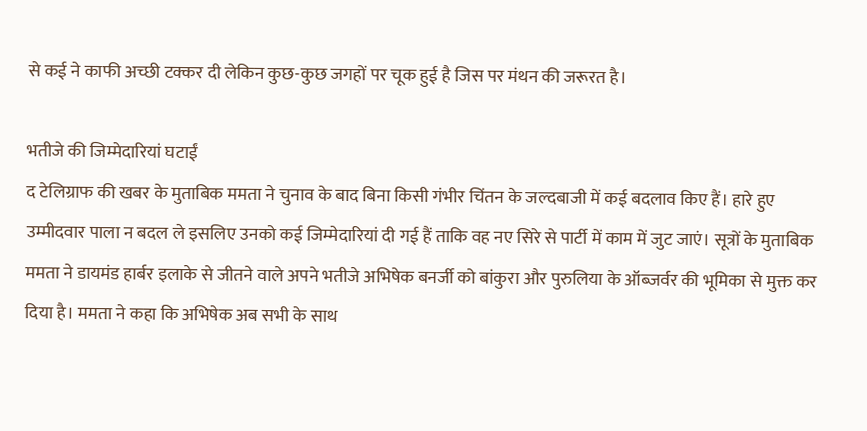से कई ने काफी अच्छी टक्कर दी लेकिन कुछ-कुछ जगहों पर चूक हुई है जिस पर मंथन की जरूरत है।

भतीजे की जिम्मेदारियां घटाईं
द टेलिग्राफ की खबर के मुताबिक ममता ने चुनाव के बाद बिना किसी गंभीर चिंतन के जल्दबाजी में कई बदलाव किए हैं। हारे हुए उम्मीदवार पाला न बदल ले इसलिए उनको कई जिम्मेदारियां दी गई हैं ताकि वह नए सिरे से पार्टी में काम में जुट जाएं। सूत्रों के मुताबिक ममता ने डायमंड हार्बर इलाके से जीतने वाले अपने भतीजे अभिषेक बनर्जी को बांकुरा और पुरुलिया के ऑब्जर्वर की भूमिका से मुक्त कर दिया है। ममता ने कहा कि अभिषेक अब सभी के साथ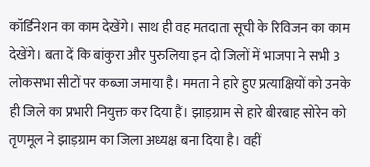कॉर्डिनेशन का काम देखेंगे। साथ ही वह मतदाता सूची के रिविजन का काम देखेंगे। बता दें कि बांकुरा और पुरुलिया इन दो जिलों में भाजपा ने सभी 3 लोकसभा सीटों पर कब्जा जमाया है। ममता ने हारे हुए प्रत्याक्षियों को उनके ही जिले का प्रभारी नियुक्त कर दिया हैं। झाड़ग्राम से हारे बीरबाह सोरेन को तृणमूल ने झाड़ग्राम का जिला अध्यक्ष बना दिया है। वहीं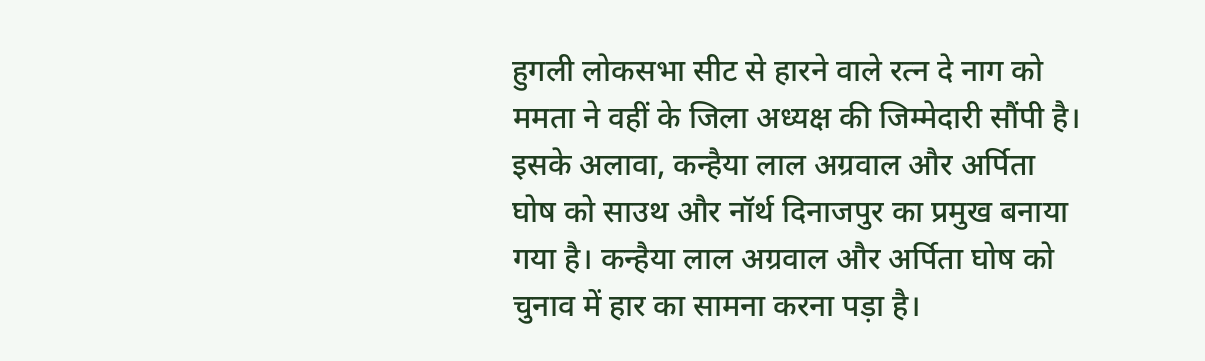हुगली लोकसभा सीट से हारने वाले रत्न दे नाग को ममता ने वहीं के जिला अध्यक्ष की जिम्मेदारी सौंपी है। इसके अलावा, कन्हैया लाल अग्रवाल और अर्पिता घोष को साउथ और नॉर्थ दिनाजपुर का प्रमुख बनाया गया है। कन्हैया लाल अग्रवाल और अर्पिता घोष को चुनाव में हार का सामना करना पड़ा है।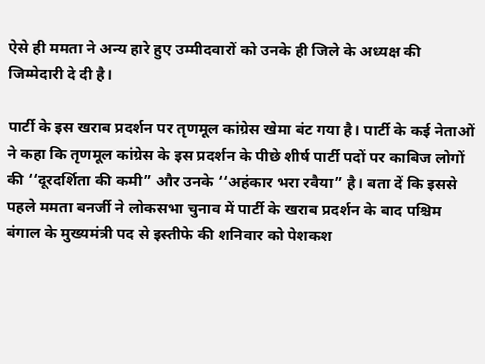ऐसे ही ममता ने अन्य हारे हुए उम्मीदवारों को उनके ही जिले के अध्यक्ष की जिम्मेदारी दे दी है।

पार्टी के इस खराब प्रदर्शन पर तृणमूल कांग्रेस खेमा बंट गया है। पार्टी के कई नेताओं ने कहा कि तृणमूल कांग्रेस के इस प्रदर्शन के पीछे शीर्ष पार्टी पदों पर काबिज लोगों की ‘‘दूरदर्शिता की कमी” और उनके ‘‘अहंकार भरा रवैया” है। बता दें कि इससे पहले ममता बनर्जी ने लोकसभा चुनाव में पार्टी के खराब प्रदर्शन के बाद पश्चिम बंगाल के मुख्यमंत्री पद से इस्तीफे की शनिवार को पेशकश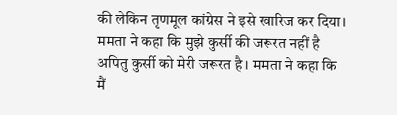की लेकिन तृणमूल कांग्रेस ने इसे खारिज कर दिया। ममता ने कहा कि मुझे कुर्सी की जरूरत नहीं है अपितु कुर्सी को मेरी जरूरत है। ममता ने कहा कि मैं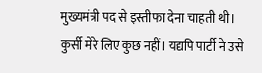मुख्यमंत्री पद से इस्तीफा देना चाहती थी। कुर्सी मेरे लिए कुछ नहीं। यद्यपि पार्टी ने उसे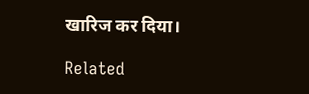खारिज कर दिया।

Related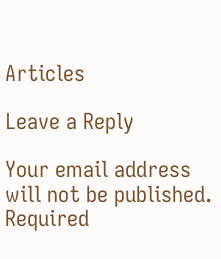Articles

Leave a Reply

Your email address will not be published. Required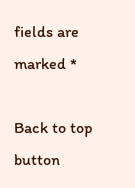fields are marked *

Back to top button